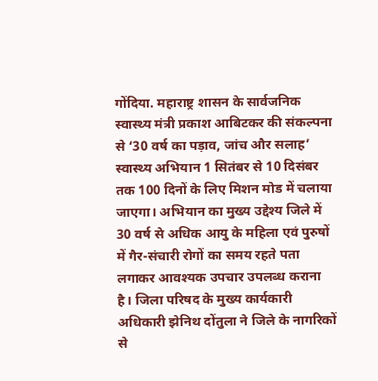गोंदिया. महाराष्ट्र शासन के सार्वजनिक स्वास्थ्य मंत्री प्रकाश आबिटकर की संकल्पना से ‘30 वर्ष का पड़ाव, जांच और सलाह’ स्वास्थ्य अभियान 1 सितंबर से 10 दिसंबर तक 100 दिनों के लिए मिशन मोड में चलाया जाएगा। अभियान का मुख्य उद्देश्य जिले में 30 वर्ष से अधिक आयु के महिला एवं पुरुषों में गैर-संचारी रोगों का समय रहते पता लगाकर आवश्यक उपचार उपलब्ध कराना है। जिला परिषद के मुख्य कार्यकारी अधिकारी झेनिथ दोंतुला ने जिले के नागरिकों से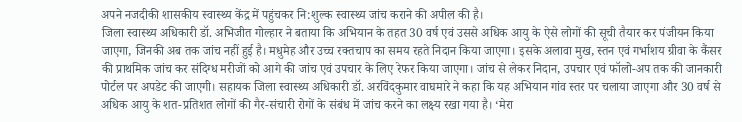अपने नजदीकी शासकीय स्वास्थ्य केंद्र में पहुंचकर नि:शुल्क स्वास्थ्य जांच कराने की अपील की है।
जिला स्वास्थ्य अधिकारी डॉ. अभिजीत गोल्हार ने बताया कि अभियान के तहत 30 वर्ष एवं उससे अधिक आयु के ऐसे लोगों की सूची तैयार कर पंजीयन किया जाएगा, जिनकी अब तक जांच नहीं हुई है। मधुमेह और उच्च रक्तचाप का समय रहते निदान किया जाएगा। इसके अलावा मुख, स्तन एवं गर्भाशय ग्रीवा के कैंसर की प्राथमिक जांच कर संदिग्ध मरीजों को आगे की जांच एवं उपचार के लिए रेफर किया जाएगा। जांच से लेकर निदान, उपचार एवं फॉलो-अप तक की जानकारी पोर्टल पर अपडेट की जाएगी। सहायक जिला स्वास्थ्य अधिकारी डॉ. अरविंदकुमार वाघमारे ने कहा कि यह अभियान गांव स्तर पर चलाया जाएगा और 30 वर्ष से अधिक आयु के शत-प्रतिशत लोगों की गैर-संचारी रोगों के संबंध में जांच करने का लक्ष्य रखा गया है। ‘मेरा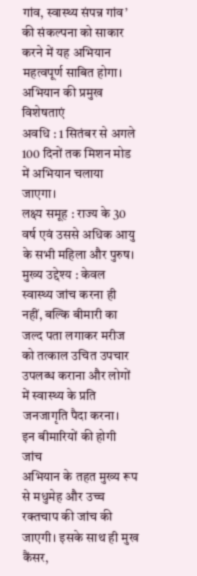गांव, स्वास्थ्य संपन्न गांव’ की संकल्पना को साकार करने में यह अभियान महत्वपूर्ण साबित होगा।
अभियान की प्रमुख विशेषताएं
अवधि : 1 सितंबर से अगले 100 दिनों तक मिशन मोड में अभियान चलाया जाएगा।
लक्ष्य समूह : राज्य के 30 वर्ष एवं उससे अधिक आयु के सभी महिला और पुरुष।
मुख्य उद्देश्य : केवल स्वास्थ्य जांच करना ही नहीं, बल्कि बीमारी का जल्द पता लगाकर मरीज को तत्काल उचित उपचार उपलब्ध कराना और लोगों में स्वास्थ्य के प्रति जनजागृति पैदा करना।
इन बीमारियों की होगी जांच
अभियान के तहत मुख्य रूप से मधुमेह और उच्च रक्तचाप की जांच की जाएगी। इसके साथ ही मुख कैंसर,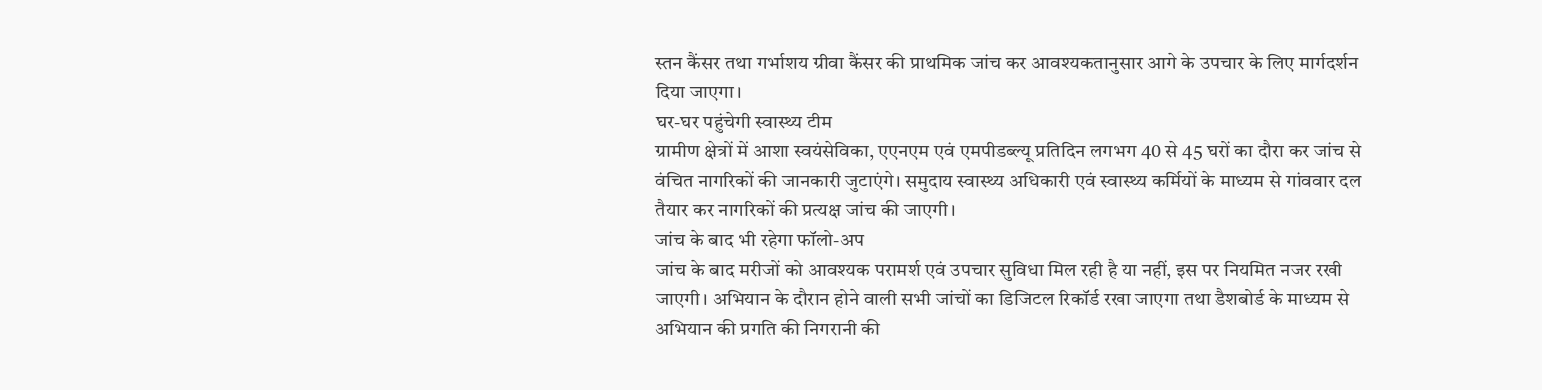स्तन कैंसर तथा गर्भाशय ग्रीवा कैंसर की प्राथमिक जांच कर आवश्यकतानुसार आगे के उपचार के लिए मार्गदर्शन दिया जाएगा।
घर-घर पहुंचेगी स्वास्थ्य टीम
ग्रामीण क्षेत्रों में आशा स्वयंसेविका, एएनएम एवं एमपीडब्ल्यू प्रतिदिन लगभग 40 से 45 घरों का दौरा कर जांच से वंचित नागरिकों की जानकारी जुटाएंगे। समुदाय स्वास्थ्य अधिकारी एवं स्वास्थ्य कर्मियों के माध्यम से गांववार दल तैयार कर नागरिकों की प्रत्यक्ष जांच की जाएगी।
जांच के बाद भी रहेगा फॉलो-अप
जांच के बाद मरीजों को आवश्यक परामर्श एवं उपचार सुविधा मिल रही है या नहीं, इस पर नियमित नजर रखी जाएगी। अभियान के दौरान होने वाली सभी जांचों का डिजिटल रिकॉर्ड रखा जाएगा तथा डैशबोर्ड के माध्यम से अभियान की प्रगति की निगरानी की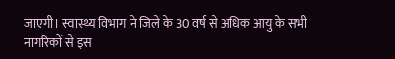जाएगी। स्वास्थ्य विभाग ने जिले के 30 वर्ष से अधिक आयु के सभी नागरिकों से इस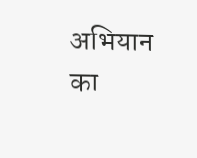अभियान का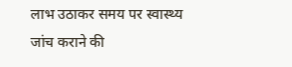लाभ उठाकर समय पर स्वास्थ्य जांच कराने की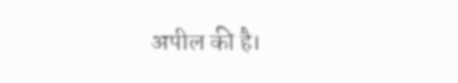अपील की है।